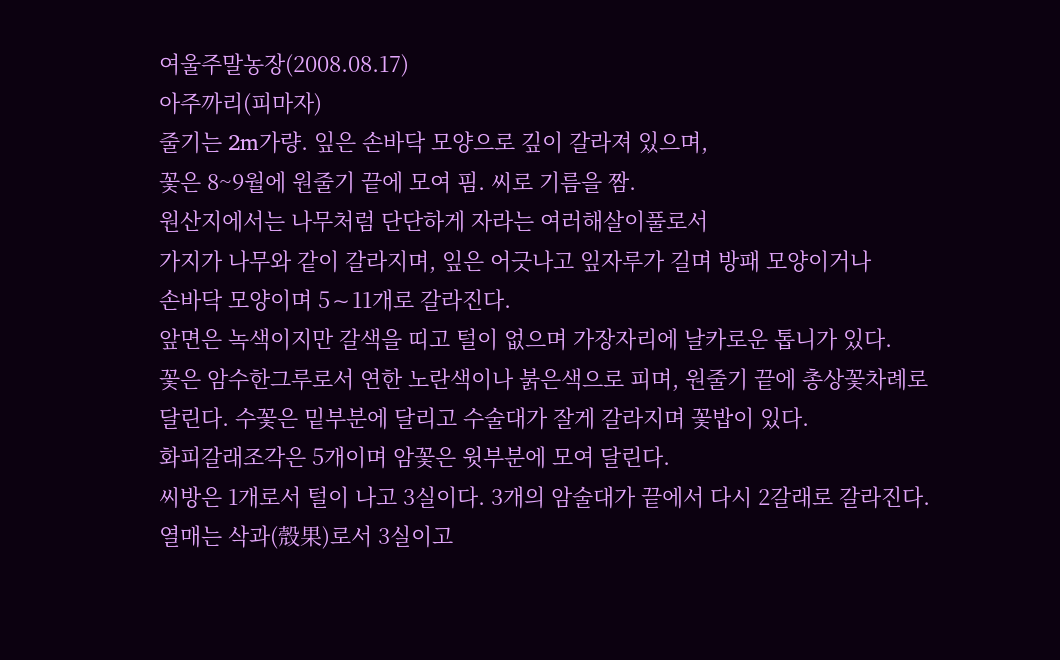여울주말농장(2008.08.17)
아주까리(피마자)
줄기는 2m가량. 잎은 손바닥 모양으로 깊이 갈라져 있으며,
꽃은 8~9월에 원줄기 끝에 모여 핌. 씨로 기름을 짬.
원산지에서는 나무처럼 단단하게 자라는 여러해살이풀로서
가지가 나무와 같이 갈라지며, 잎은 어긋나고 잎자루가 길며 방패 모양이거나
손바닥 모양이며 5∼11개로 갈라진다.
앞면은 녹색이지만 갈색을 띠고 털이 없으며 가장자리에 날카로운 톱니가 있다.
꽃은 암수한그루로서 연한 노란색이나 붉은색으로 피며, 원줄기 끝에 총상꽃차례로
달린다. 수꽃은 밑부분에 달리고 수술대가 잘게 갈라지며 꽃밥이 있다.
화피갈래조각은 5개이며 암꽃은 윗부분에 모여 달린다.
씨방은 1개로서 털이 나고 3실이다. 3개의 암술대가 끝에서 다시 2갈래로 갈라진다.
열매는 삭과(殼果)로서 3실이고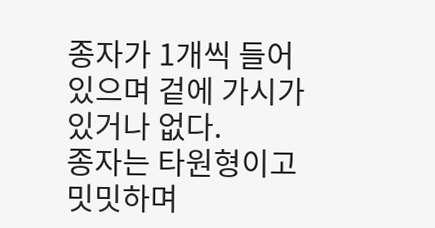종자가 1개씩 들어 있으며 겉에 가시가 있거나 없다.
종자는 타원형이고 밋밋하며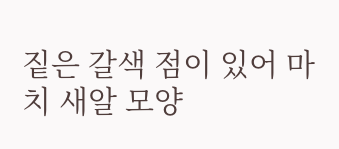짙은 갈색 점이 있어 마치 새알 모양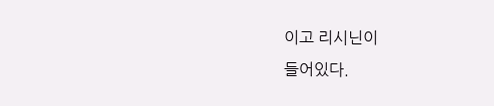이고 리시닌이
들어있다.